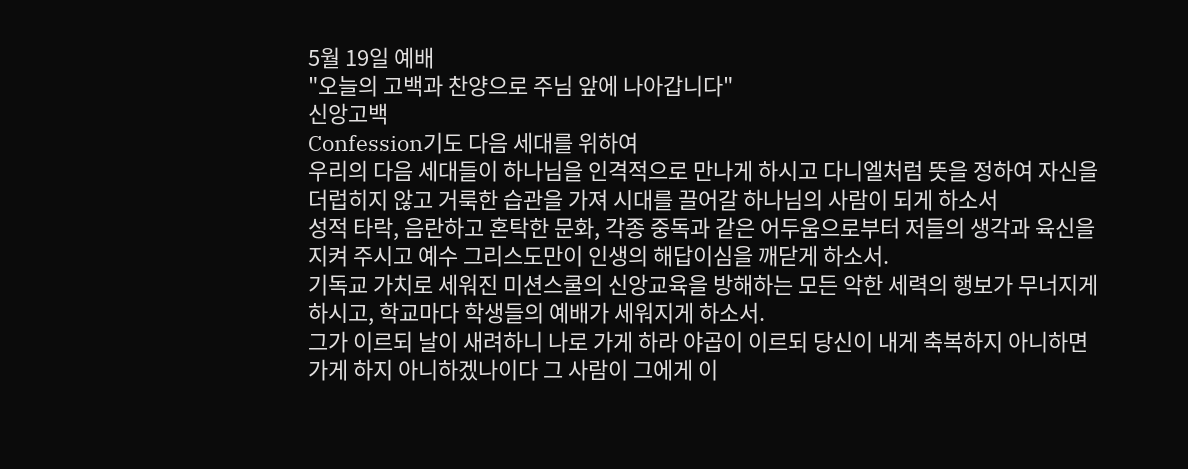5월 19일 예배
"오늘의 고백과 찬양으로 주님 앞에 나아갑니다"
신앙고백
Confession기도 다음 세대를 위하여
우리의 다음 세대들이 하나님을 인격적으로 만나게 하시고 다니엘처럼 뜻을 정하여 자신을 더럽히지 않고 거룩한 습관을 가져 시대를 끌어갈 하나님의 사람이 되게 하소서
성적 타락, 음란하고 혼탁한 문화, 각종 중독과 같은 어두움으로부터 저들의 생각과 육신을 지켜 주시고 예수 그리스도만이 인생의 해답이심을 깨닫게 하소서.
기독교 가치로 세워진 미션스쿨의 신앙교육을 방해하는 모든 악한 세력의 행보가 무너지게 하시고, 학교마다 학생들의 예배가 세워지게 하소서.
그가 이르되 날이 새려하니 나로 가게 하라 야곱이 이르되 당신이 내게 축복하지 아니하면 가게 하지 아니하겠나이다 그 사람이 그에게 이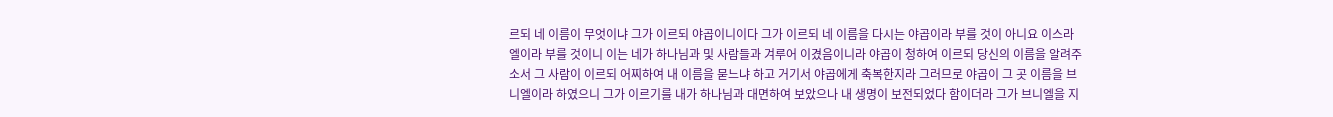르되 네 이름이 무엇이냐 그가 이르되 야곱이니이다 그가 이르되 네 이름을 다시는 야곱이라 부를 것이 아니요 이스라엘이라 부를 것이니 이는 네가 하나님과 및 사람들과 겨루어 이겼음이니라 야곱이 청하여 이르되 당신의 이름을 알려주소서 그 사람이 이르되 어찌하여 내 이름을 묻느냐 하고 거기서 야곱에게 축복한지라 그러므로 야곱이 그 곳 이름을 브니엘이라 하였으니 그가 이르기를 내가 하나님과 대면하여 보았으나 내 생명이 보전되었다 함이더라 그가 브니엘을 지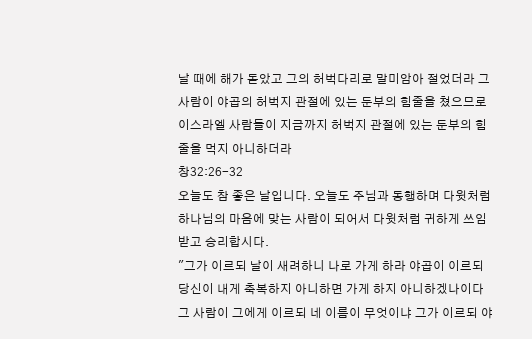날 때에 해가 돋았고 그의 허벅다리로 말미암아 절었더라 그 사람이 야곱의 허벅지 관절에 있는 둔부의 힘줄을 쳤으므로 이스라엘 사람들이 지금까지 허벅지 관절에 있는 둔부의 힘줄을 먹지 아니하더라
창32:26-32
오늘도 참 좋은 날입니다. 오늘도 주님과 동행하며 다윗처럼 하나님의 마음에 맞는 사람이 되어서 다윗처럼 귀하게 쓰임 받고 승리합시다.
"그가 이르되 날이 새려하니 나로 가게 하라 야곱이 이르되 당신이 내게 축복하지 아니하면 가게 하지 아니하겠나이다 그 사람이 그에게 이르되 네 이름이 무엇이냐 그가 이르되 야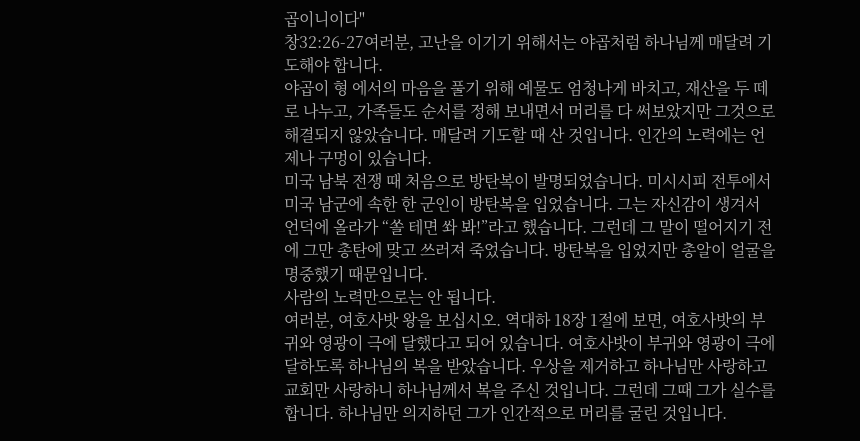곱이니이다"
창32:26-27여러분, 고난을 이기기 위해서는 야곱처럼 하나님께 매달려 기도해야 합니다.
야곱이 형 에서의 마음을 풀기 위해 예물도 엄청나게 바치고, 재산을 두 떼로 나누고, 가족들도 순서를 정해 보내면서 머리를 다 써보았지만 그것으로 해결되지 않았습니다. 매달려 기도할 때 산 것입니다. 인간의 노력에는 언제나 구멍이 있습니다.
미국 남북 전쟁 때 처음으로 방탄복이 발명되었습니다. 미시시피 전투에서 미국 남군에 속한 한 군인이 방탄복을 입었습니다. 그는 자신감이 생겨서 언덕에 올라가 “쏠 테면 쏴 봐!”라고 했습니다. 그런데 그 말이 떨어지기 전에 그만 총탄에 맞고 쓰러져 죽었습니다. 방탄복을 입었지만 총알이 얼굴을 명중했기 때문입니다.
사람의 노력만으로는 안 됩니다.
여러분, 여호사밧 왕을 보십시오. 역대하 18장 1절에 보면, 여호사밧의 부귀와 영광이 극에 달했다고 되어 있습니다. 여호사밧이 부귀와 영광이 극에 달하도록 하나님의 복을 받았습니다. 우상을 제거하고 하나님만 사랑하고 교회만 사랑하니 하나님께서 복을 주신 것입니다. 그런데 그때 그가 실수를 합니다. 하나님만 의지하던 그가 인간적으로 머리를 굴린 것입니다.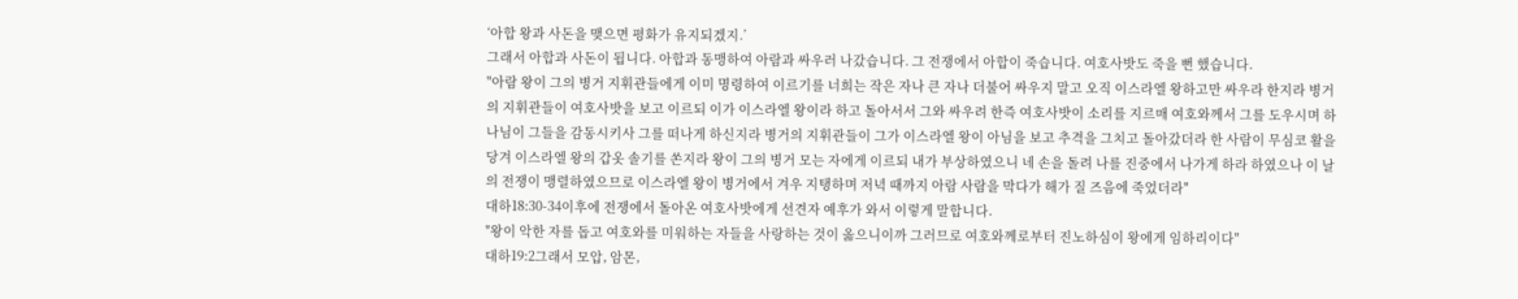‘아합 왕과 사돈을 맺으면 평화가 유지되겠지.’
그래서 아합과 사돈이 됩니다. 아합과 동맹하여 아람과 싸우러 나갔습니다. 그 전쟁에서 아합이 죽습니다. 여호사밧도 죽을 뻔 했습니다.
"아람 왕이 그의 병거 지휘관들에게 이미 명령하여 이르기를 너희는 작은 자나 큰 자나 더불어 싸우지 말고 오직 이스라엘 왕하고만 싸우라 한지라 병거의 지휘관들이 여호사밧을 보고 이르되 이가 이스라엘 왕이라 하고 돌아서서 그와 싸우려 한즉 여호사밧이 소리를 지르매 여호와께서 그를 도우시며 하나님이 그들을 감동시키사 그를 떠나게 하신지라 병거의 지휘관들이 그가 이스라엘 왕이 아님을 보고 추격을 그치고 돌아갔더라 한 사람이 무심코 활을 당겨 이스라엘 왕의 갑옷 솔기를 쏜지라 왕이 그의 병거 모는 자에게 이르되 내가 부상하였으니 네 손을 돌려 나를 진중에서 나가게 하라 하였으나 이 날의 전쟁이 맹렬하였으므로 이스라엘 왕이 병거에서 겨우 지탱하며 저녁 때까지 아람 사람을 막다가 해가 질 즈음에 죽었더라"
대하18:30-34이후에 전쟁에서 돌아온 여호사밧에게 선견자 예후가 와서 이렇게 말합니다.
"왕이 악한 자를 돕고 여호와를 미워하는 자들을 사랑하는 것이 옳으니이까 그러므로 여호와께로부터 진노하심이 왕에게 임하리이다"
대하19:2그래서 모압, 암몬,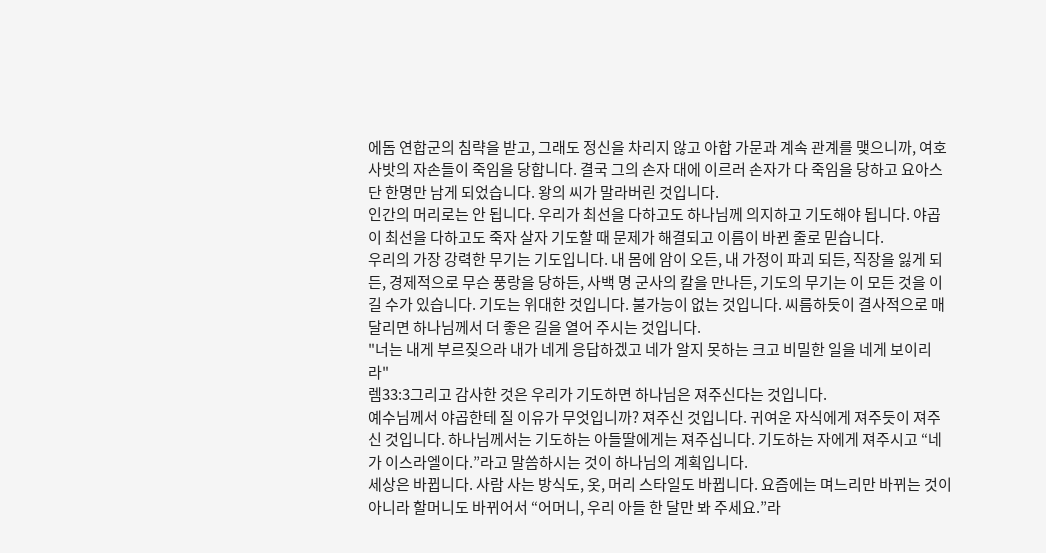에돔 연합군의 침략을 받고, 그래도 정신을 차리지 않고 아합 가문과 계속 관계를 맺으니까, 여호사밧의 자손들이 죽임을 당합니다. 결국 그의 손자 대에 이르러 손자가 다 죽임을 당하고 요아스 단 한명만 남게 되었습니다. 왕의 씨가 말라버린 것입니다.
인간의 머리로는 안 됩니다. 우리가 최선을 다하고도 하나님께 의지하고 기도해야 됩니다. 야곱이 최선을 다하고도 죽자 살자 기도할 때 문제가 해결되고 이름이 바뀐 줄로 믿습니다.
우리의 가장 강력한 무기는 기도입니다. 내 몸에 암이 오든, 내 가정이 파괴 되든, 직장을 잃게 되든, 경제적으로 무슨 풍랑을 당하든, 사백 명 군사의 칼을 만나든, 기도의 무기는 이 모든 것을 이길 수가 있습니다. 기도는 위대한 것입니다. 불가능이 없는 것입니다. 씨름하듯이 결사적으로 매달리면 하나님께서 더 좋은 길을 열어 주시는 것입니다.
"너는 내게 부르짖으라 내가 네게 응답하겠고 네가 알지 못하는 크고 비밀한 일을 네게 보이리라"
렘33:3그리고 감사한 것은 우리가 기도하면 하나님은 져주신다는 것입니다.
예수님께서 야곱한테 질 이유가 무엇입니까? 져주신 것입니다. 귀여운 자식에게 져주듯이 져주신 것입니다. 하나님께서는 기도하는 아들딸에게는 져주십니다. 기도하는 자에게 져주시고 “네가 이스라엘이다.”라고 말씀하시는 것이 하나님의 계획입니다.
세상은 바뀝니다. 사람 사는 방식도, 옷, 머리 스타일도 바뀝니다. 요즘에는 며느리만 바뀌는 것이 아니라 할머니도 바뀌어서 “어머니, 우리 아들 한 달만 봐 주세요.”라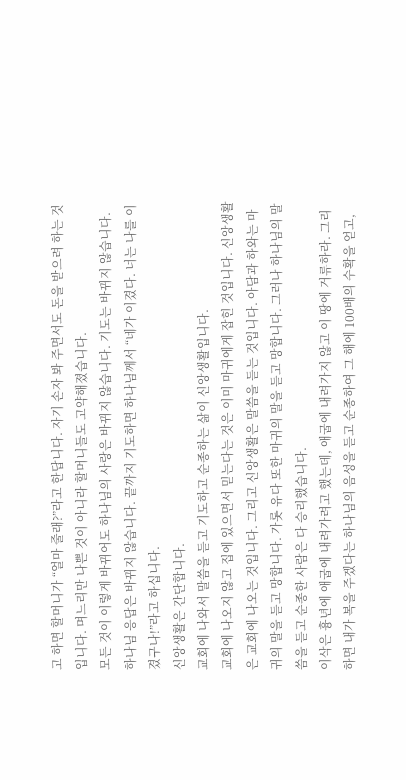고 하면 할머니가 “얼마 줄래?”라고 한답니다. 자기 손자 봐 주면서도 돈을 받으려 하는 것입니다. 며느리만 나쁜 것이 아니라 할머니들도 고약해졌습니다.
모든 것이 이렇게 바뀌어도 하나님의 사랑은 바뀌지 않습니다. 기도는 바뀌지 않습니다. 하나님 응답은 바뀌지 않습니다. 끝까지 기도하면 하나님께서 “네가 이겼다. 너는 나를 이겼구나!”라고 하십니다.
신앙생활은 간단합니다.
교회에 나와서 말씀을 듣고 기도하고 순종하는 삶이 신앙생활입니다.
교회에 나오지 않고 집에 있으면서 믿는다는 것은 이미 마귀에게 잡힌 것입니다. 신앙생활은 교회에 나오는 것입니다. 그리고 신앙생활은 말씀을 듣는 것입니다. 아담과 하와는 마귀의 말을 듣고 망합니다. 가롯 유다 또한 마귀의 말을 듣고 망합니다. 그러나 하나님의 말씀을 듣고 순종한 사람은 다 승리했습니다.
이삭은 흉년에 애굽에 내려가려고 했는데, 애굽에 내려가지 않고 이 땅에 거류하라. 그리하면 내가 복을 주겠다는 하나님의 음성을 듣고 순종하여 그 해에 100배의 수확을 얻고,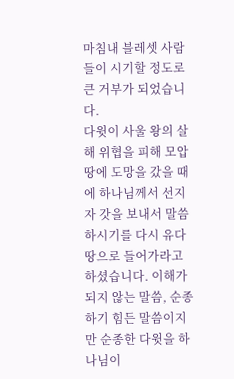마침내 블레셋 사람들이 시기할 정도로 큰 거부가 되었습니다.
다윗이 사울 왕의 살해 위협을 피해 모압 땅에 도망을 갔을 때에 하나님께서 선지자 갓을 보내서 말씀하시기를 다시 유다 땅으로 들어가라고 하셨습니다. 이해가 되지 않는 말씀, 순종하기 힘든 말씀이지만 순종한 다윗을 하나님이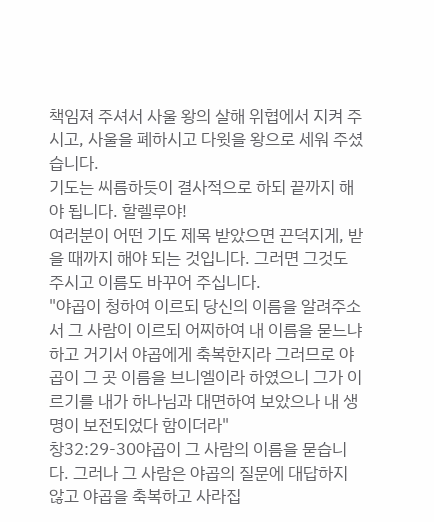책임져 주셔서 사울 왕의 살해 위협에서 지켜 주시고, 사울을 폐하시고 다윗을 왕으로 세워 주셨습니다.
기도는 씨름하듯이 결사적으로 하되 끝까지 해야 됩니다. 할렐루야!
여러분이 어떤 기도 제목 받았으면 끈덕지게, 받을 때까지 해야 되는 것입니다. 그러면 그것도 주시고 이름도 바꾸어 주십니다.
"야곱이 청하여 이르되 당신의 이름을 알려주소서 그 사람이 이르되 어찌하여 내 이름을 묻느냐 하고 거기서 야곱에게 축복한지라 그러므로 야곱이 그 곳 이름을 브니엘이라 하였으니 그가 이르기를 내가 하나님과 대면하여 보았으나 내 생명이 보전되었다 함이더라"
창32:29-30야곱이 그 사람의 이름을 묻습니다. 그러나 그 사람은 야곱의 질문에 대답하지 않고 야곱을 축복하고 사라집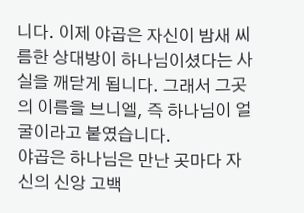니다. 이제 야곱은 자신이 밤새 씨름한 상대방이 하나님이셨다는 사실을 깨닫게 됩니다. 그래서 그곳의 이름을 브니엘, 즉 하나님이 얼굴이라고 붙였습니다.
야곱은 하나님은 만난 곳마다 자신의 신앙 고백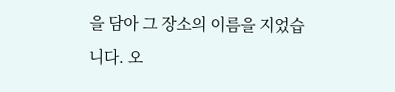을 담아 그 장소의 이름을 지었습니다. 오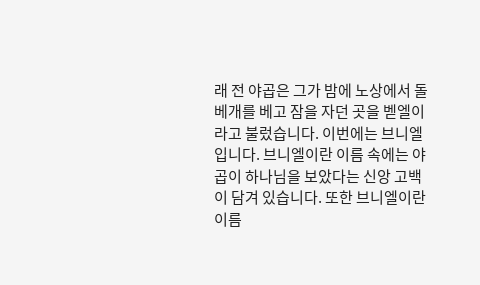래 전 야곱은 그가 밤에 노상에서 돌베개를 베고 잠을 자던 곳을 벧엘이라고 불렀습니다. 이번에는 브니엘입니다. 브니엘이란 이름 속에는 야곱이 하나님을 보았다는 신앙 고백이 담겨 있습니다. 또한 브니엘이란 이름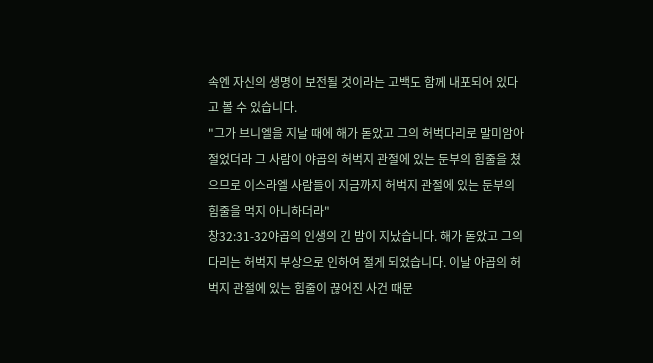속엔 자신의 생명이 보전될 것이라는 고백도 함께 내포되어 있다고 볼 수 있습니다.
"그가 브니엘을 지날 때에 해가 돋았고 그의 허벅다리로 말미암아 절었더라 그 사람이 야곱의 허벅지 관절에 있는 둔부의 힘줄을 쳤으므로 이스라엘 사람들이 지금까지 허벅지 관절에 있는 둔부의 힘줄을 먹지 아니하더라"
창32:31-32야곱의 인생의 긴 밤이 지났습니다. 해가 돋았고 그의 다리는 허벅지 부상으로 인하여 절게 되었습니다. 이날 야곱의 허벅지 관절에 있는 힘줄이 끊어진 사건 때문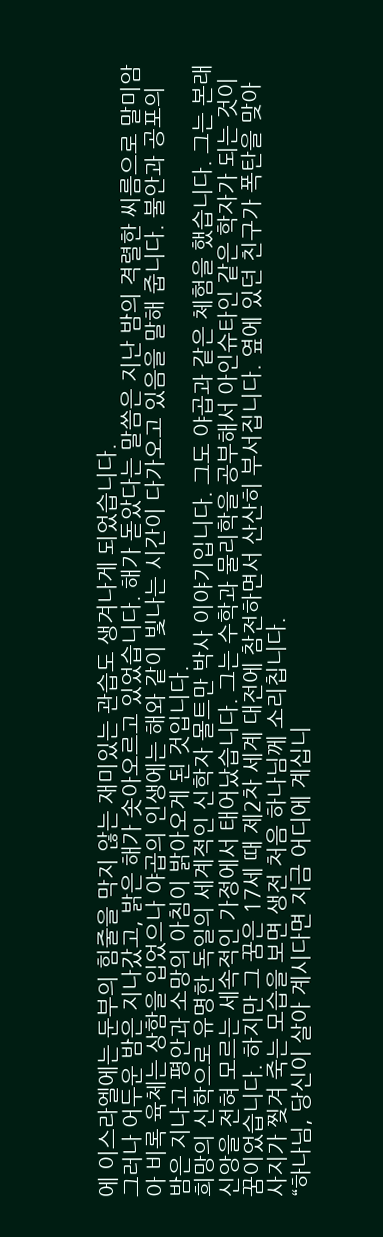에 이스라엘에는 둔부의 힘줄을 막지 않는 재미있는 관습도 생겨나게 되었습니다.
그러나 어두운 밤은 지나갔고, 밝은 해가 솟아오르고 있었습니다. 해가 돋았다는 말씀은 지난 밤의 격렬한 씨름으로 말미암아 비록 육체는 상함을 입었으나 야곱의 인생에는 해와 같이 빛나는 시간이 다가오고 있음을 말해 줍니다. 불안과 공포의 밤은 지나고 평안과 소망의 아침이 밝아오게 된 것입니다.
희망의 신학으로 유명한 독일의 세계적인 신학자 몰트만 박사 이야기입니다. 그도 야곱과 같은 체험을 했습니다. 그는 본래 신앙을 전혀 모르는 세속적인 가정에서 태어났습니다. 그는 수학과 물리학을 공부해서 아인슈타인 같은 학자가 되는 것이 꿈이었습니다. 하지만 그 꿈은 17세 때 제2차 세계 대전에 참전하면서 산산히 부서집니다. 옆에 있던 친구가 폭탄을 맞아 사지가 찢겨 죽는 모습을 보면 생전 처음 하나님께 소리칩니다.
“하나님, 당신이 살아 계시다면 지금 어디에 계십니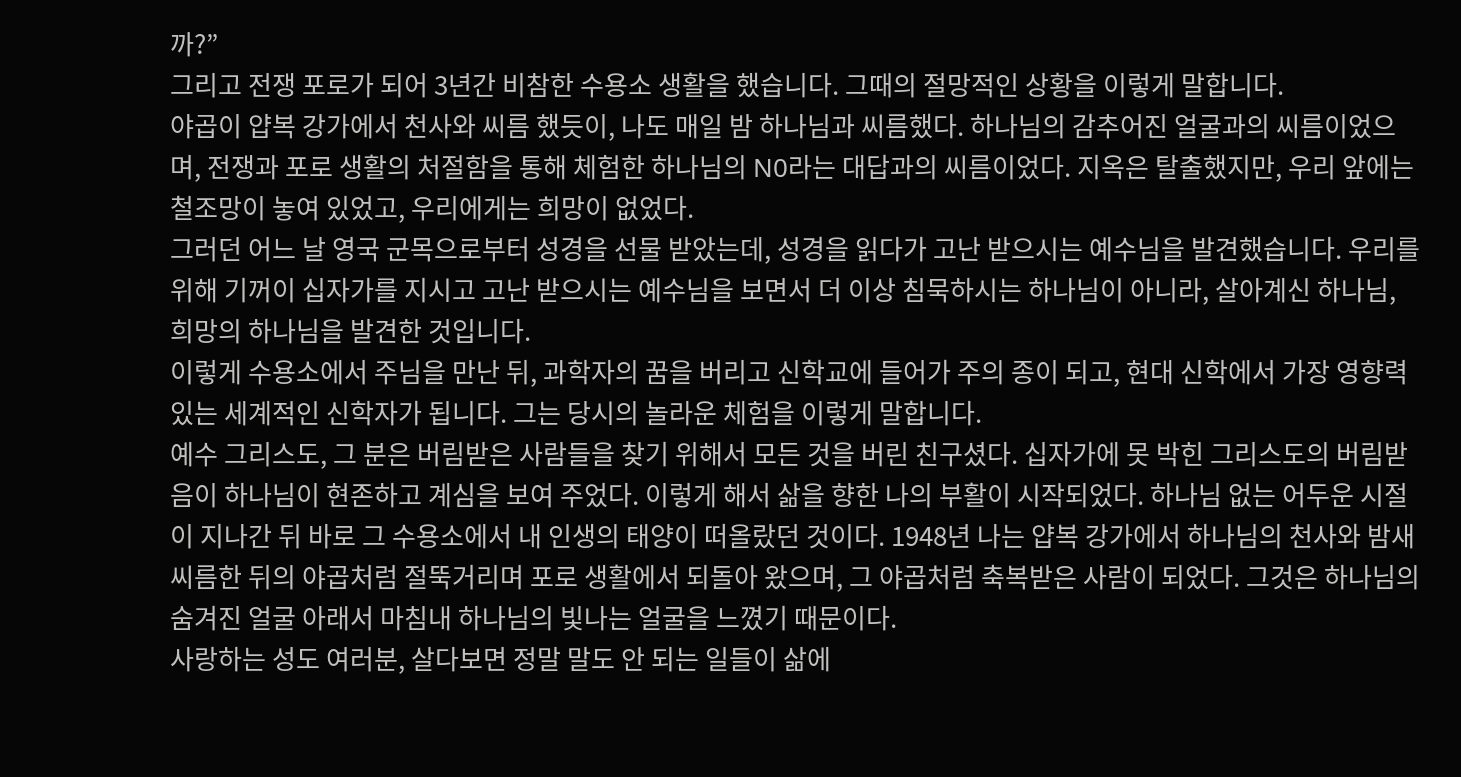까?”
그리고 전쟁 포로가 되어 3년간 비참한 수용소 생활을 했습니다. 그때의 절망적인 상황을 이렇게 말합니다.
야곱이 얍복 강가에서 천사와 씨름 했듯이, 나도 매일 밤 하나님과 씨름했다. 하나님의 감추어진 얼굴과의 씨름이었으며, 전쟁과 포로 생활의 처절함을 통해 체험한 하나님의 N0라는 대답과의 씨름이었다. 지옥은 탈출했지만, 우리 앞에는 철조망이 놓여 있었고, 우리에게는 희망이 없었다.
그러던 어느 날 영국 군목으로부터 성경을 선물 받았는데, 성경을 읽다가 고난 받으시는 예수님을 발견했습니다. 우리를 위해 기꺼이 십자가를 지시고 고난 받으시는 예수님을 보면서 더 이상 침묵하시는 하나님이 아니라, 살아계신 하나님, 희망의 하나님을 발견한 것입니다.
이렇게 수용소에서 주님을 만난 뒤, 과학자의 꿈을 버리고 신학교에 들어가 주의 종이 되고, 현대 신학에서 가장 영향력 있는 세계적인 신학자가 됩니다. 그는 당시의 놀라운 체험을 이렇게 말합니다.
예수 그리스도, 그 분은 버림받은 사람들을 찾기 위해서 모든 것을 버린 친구셨다. 십자가에 못 박힌 그리스도의 버림받음이 하나님이 현존하고 계심을 보여 주었다. 이렇게 해서 삶을 향한 나의 부활이 시작되었다. 하나님 없는 어두운 시절이 지나간 뒤 바로 그 수용소에서 내 인생의 태양이 떠올랐던 것이다. 1948년 나는 얍복 강가에서 하나님의 천사와 밤새 씨름한 뒤의 야곱처럼 절뚝거리며 포로 생활에서 되돌아 왔으며, 그 야곱처럼 축복받은 사람이 되었다. 그것은 하나님의 숨겨진 얼굴 아래서 마침내 하나님의 빛나는 얼굴을 느꼈기 때문이다.
사랑하는 성도 여러분, 살다보면 정말 말도 안 되는 일들이 삶에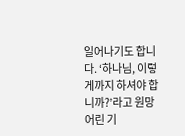일어나기도 합니다. ‘하나님, 이렇게까지 하셔야 합니까?’라고 원망어린 기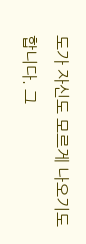도가 자신도 모르게 나오기도 합니다. 그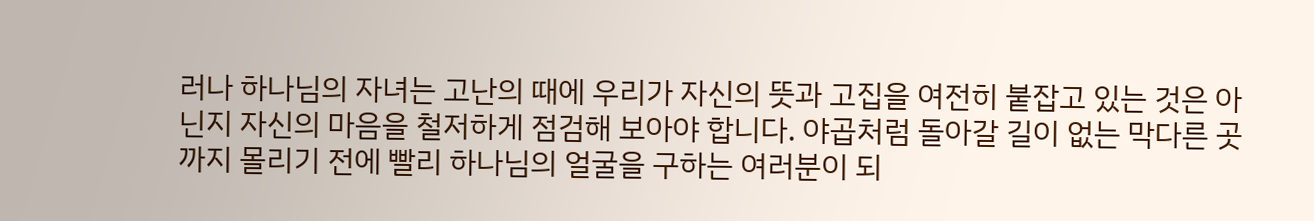러나 하나님의 자녀는 고난의 때에 우리가 자신의 뜻과 고집을 여전히 붙잡고 있는 것은 아닌지 자신의 마음을 철저하게 점검해 보아야 합니다. 야곱처럼 돌아갈 길이 없는 막다른 곳까지 몰리기 전에 빨리 하나님의 얼굴을 구하는 여러분이 되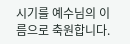시기를 예수님의 이름으로 축원합니다.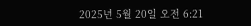2025년 5월 20일 오전 6:21